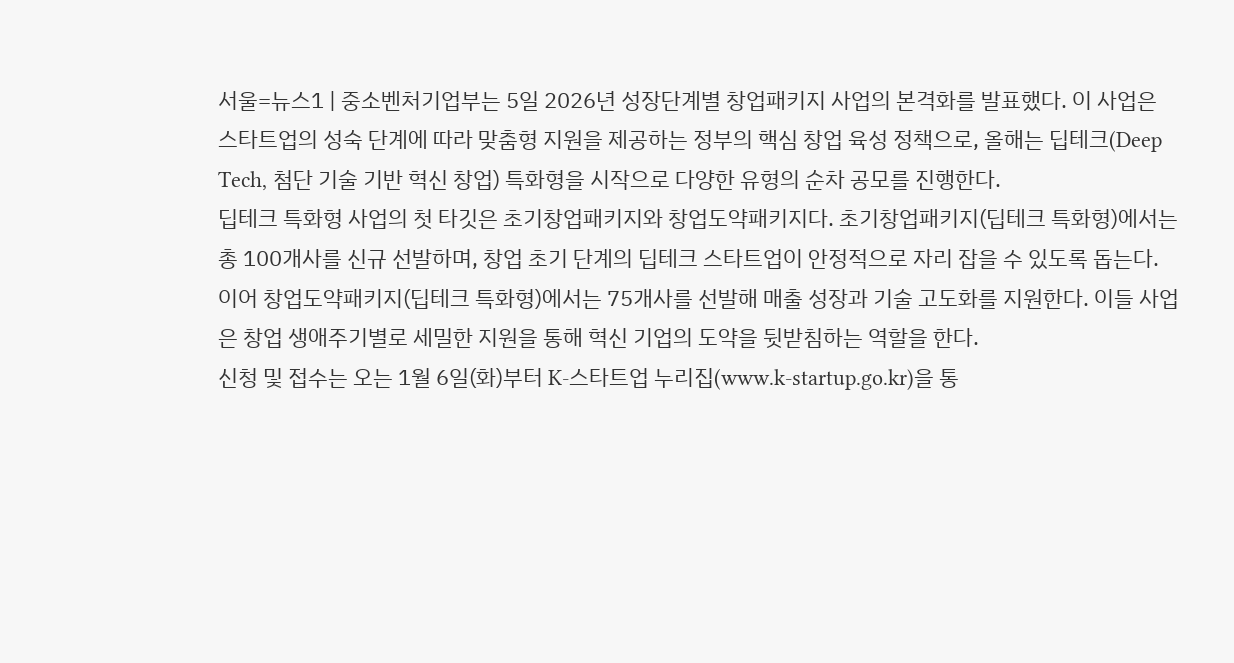서울=뉴스1 | 중소벤처기업부는 5일 2026년 성장단계별 창업패키지 사업의 본격화를 발표했다. 이 사업은 스타트업의 성숙 단계에 따라 맞춤형 지원을 제공하는 정부의 핵심 창업 육성 정책으로, 올해는 딥테크(Deep Tech, 첨단 기술 기반 혁신 창업) 특화형을 시작으로 다양한 유형의 순차 공모를 진행한다.
딥테크 특화형 사업의 첫 타깃은 초기창업패키지와 창업도약패키지다. 초기창업패키지(딥테크 특화형)에서는 총 100개사를 신규 선발하며, 창업 초기 단계의 딥테크 스타트업이 안정적으로 자리 잡을 수 있도록 돕는다. 이어 창업도약패키지(딥테크 특화형)에서는 75개사를 선발해 매출 성장과 기술 고도화를 지원한다. 이들 사업은 창업 생애주기별로 세밀한 지원을 통해 혁신 기업의 도약을 뒷받침하는 역할을 한다.
신청 및 접수는 오는 1월 6일(화)부터 K-스타트업 누리집(www.k-startup.go.kr)을 통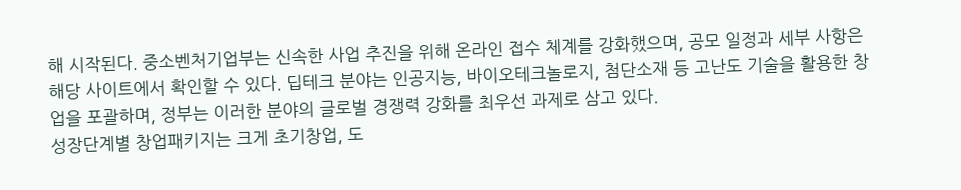해 시작된다. 중소벤처기업부는 신속한 사업 추진을 위해 온라인 접수 체계를 강화했으며, 공모 일정과 세부 사항은 해당 사이트에서 확인할 수 있다. 딥테크 분야는 인공지능, 바이오테크놀로지, 첨단소재 등 고난도 기술을 활용한 창업을 포괄하며, 정부는 이러한 분야의 글로벌 경쟁력 강화를 최우선 과제로 삼고 있다.
성장단계별 창업패키지는 크게 초기창업, 도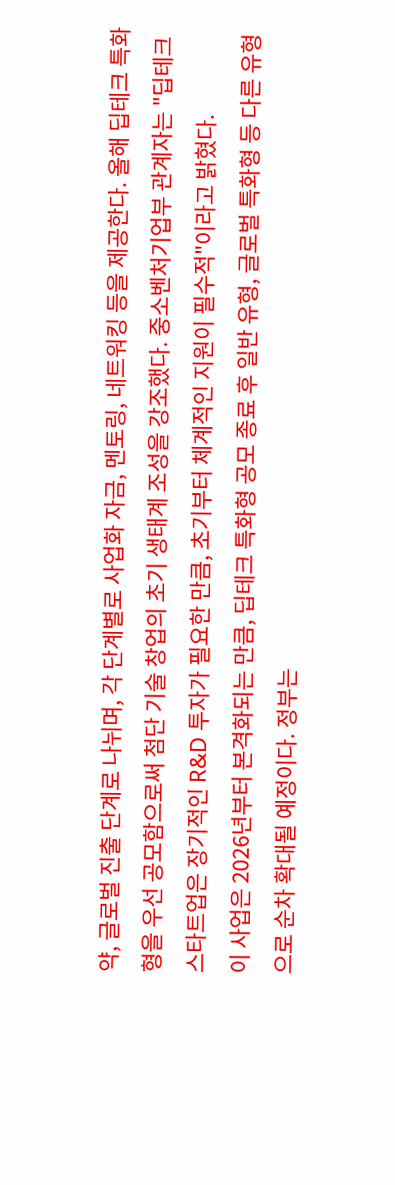약, 글로벌 진출 단계로 나뉘며, 각 단계별로 사업화 자금, 멘토링, 네트워킹 등을 제공한다. 올해 딥테크 특화형을 우선 공모함으로써 첨단 기술 창업의 초기 생태계 조성을 강조했다. 중소벤처기업부 관계자는 "딥테크 스타트업은 장기적인 R&D 투자가 필요한 만큼, 초기부터 체계적인 지원이 필수적"이라고 밝혔다.
이 사업은 2026년부터 본격화되는 만큼, 딥테크 특화형 공모 종료 후 일반 유형, 글로벌 특화형 등 다른 유형으로 순차 확대될 예정이다. 정부는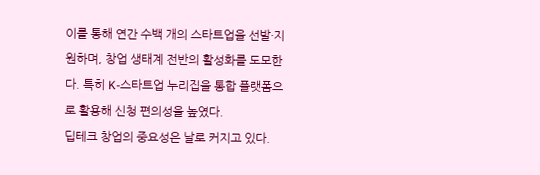이를 통해 연간 수백 개의 스타트업을 선발·지원하며, 창업 생태계 전반의 활성화를 도모한다. 특히 K-스타트업 누리집을 통합 플랫폼으로 활용해 신청 편의성을 높였다.
딥테크 창업의 중요성은 날로 커지고 있다.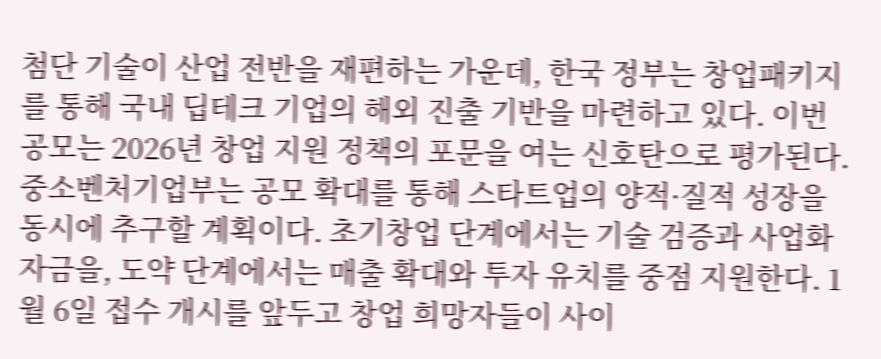첨단 기술이 산업 전반을 재편하는 가운데, 한국 정부는 창업패키지를 통해 국내 딥테크 기업의 해외 진출 기반을 마련하고 있다. 이번 공모는 2026년 창업 지원 정책의 포문을 여는 신호탄으로 평가된다.
중소벤처기업부는 공모 확대를 통해 스타트업의 양적·질적 성장을 동시에 추구할 계획이다. 초기창업 단계에서는 기술 검증과 사업화 자금을, 도약 단계에서는 매출 확대와 투자 유치를 중점 지원한다. 1월 6일 접수 개시를 앞두고 창업 희망자들이 사이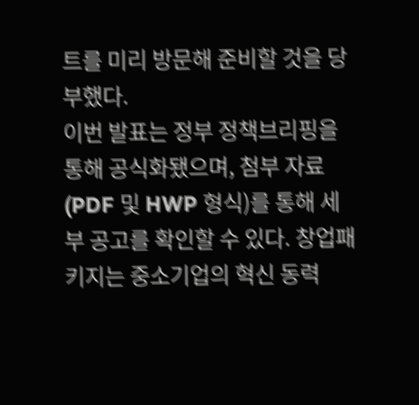트를 미리 방문해 준비할 것을 당부했다.
이번 발표는 정부 정책브리핑을 통해 공식화됐으며, 첨부 자료(PDF 및 HWP 형식)를 통해 세부 공고를 확인할 수 있다. 창업패키지는 중소기업의 혁신 동력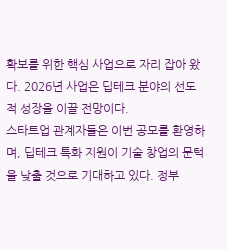확보를 위한 핵심 사업으로 자리 잡아 왔다. 2026년 사업은 딥테크 분야의 선도적 성장을 이끌 전망이다.
스타트업 관계자들은 이번 공모를 환영하며, 딥테크 특화 지원이 기술 창업의 문턱을 낮출 것으로 기대하고 있다. 정부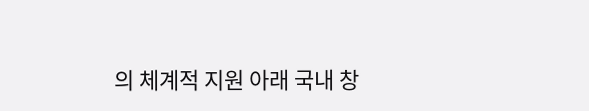의 체계적 지원 아래 국내 창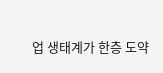업 생태계가 한층 도약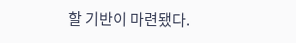할 기반이 마련됐다.